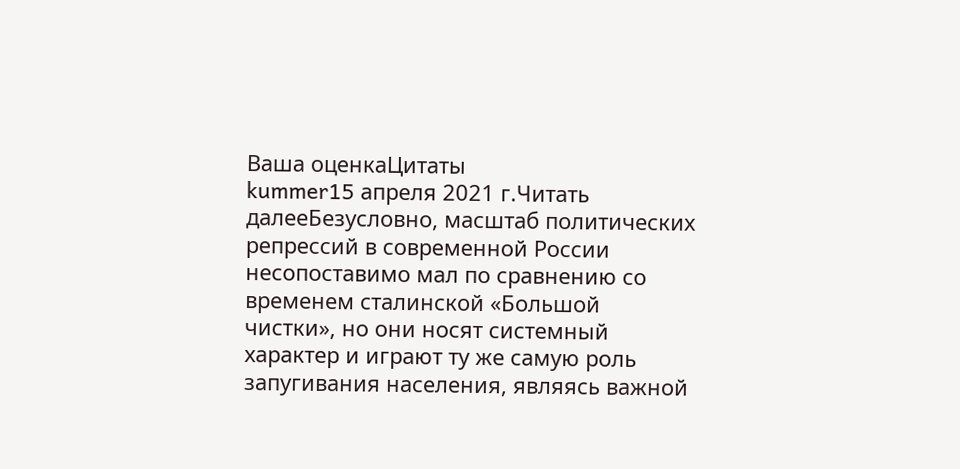Ваша оценкаЦитаты
kummer15 апреля 2021 г.Читать далееБезусловно, масштаб политических репрессий в современной России несопоставимо мал по сравнению со временем сталинской «Большой чистки», но они носят системный характер и играют ту же самую роль запугивания населения, являясь важной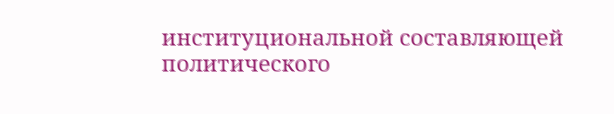институциональной составляющей политического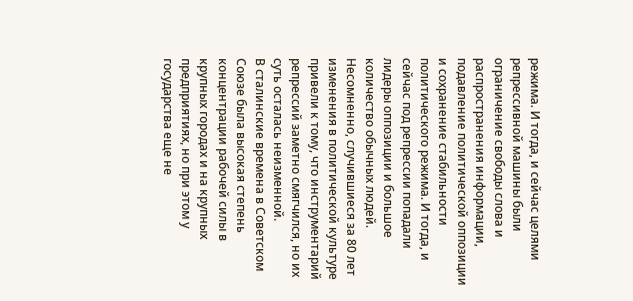режима. И тогда, и сейчас целями репрессивной машины были ограничение свободы слова и распространения информации, подавление политической оппозиции и сохранение стабильности политического режима. И тогда, и сейчас под репрессии попадали лидеры оппозиции и большое количество обычных людей. Несомненно, случившиеся за 80 лет изменения в политической культуре привели к тому, что инструментарий репрессий заметно смягчился, но их суть осталась неизменной.
В сталинские времена в Советском Союзе была высокая степень концентрации рабочей силы в крупных городах и на крупных предприятиях, но при этом у государства еще не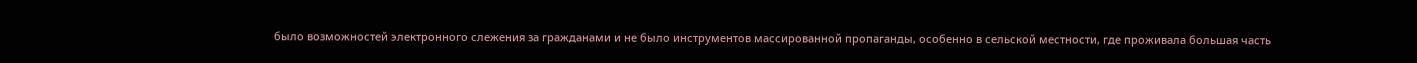было возможностей электронного слежения за гражданами и не было инструментов массированной пропаганды, особенно в сельской местности, где проживала большая часть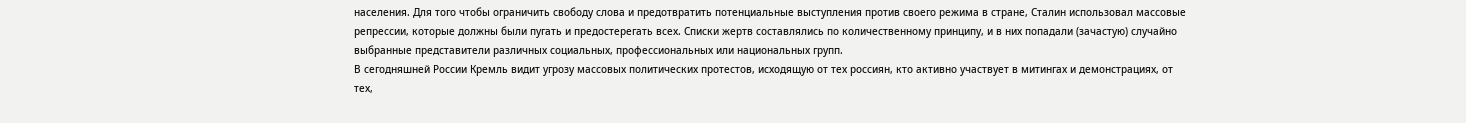населения. Для того чтобы ограничить свободу слова и предотвратить потенциальные выступления против своего режима в стране, Сталин использовал массовые репрессии, которые должны были пугать и предостерегать всех. Списки жертв составлялись по количественному принципу, и в них попадали (зачастую) случайно выбранные представители различных социальных, профессиональных или национальных групп.
В сегодняшней России Кремль видит угрозу массовых политических протестов, исходящую от тех россиян, кто активно участвует в митингах и демонстрациях, от тех,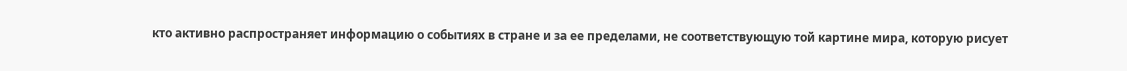кто активно распространяет информацию о событиях в стране и за ее пределами, не соответствующую той картине мира, которую рисует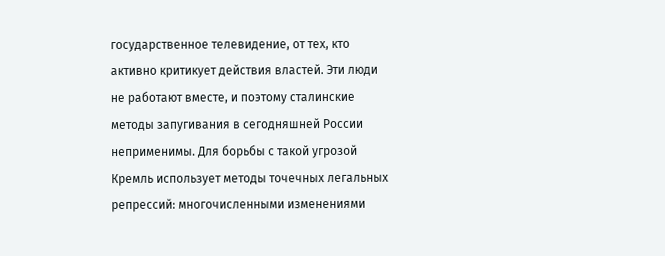государственное телевидение, от тех, кто активно критикует действия властей. Эти люди не работают вместе, и поэтому сталинские методы запугивания в сегодняшней России неприменимы. Для борьбы с такой угрозой Кремль использует методы точечных легальных репрессий: многочисленными изменениями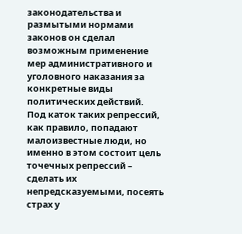законодательства и размытыми нормами законов он сделал возможным применение мер административного и уголовного наказания за конкретные виды политических действий. Под каток таких репрессий, как правило, попадают малоизвестные люди, но именно в этом состоит цель точечных репрессий – сделать их непредсказуемыми, посеять страх у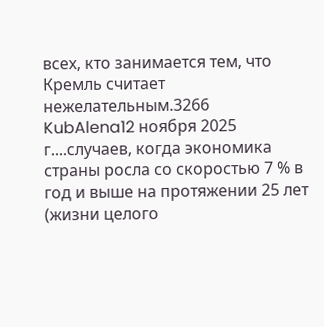всех, кто занимается тем, что Кремль считает нежелательным.3266
KubAlena12 ноября 2025 г....случаев, когда экономика страны росла со скоростью 7 % в год и выше на протяжении 25 лет (жизни целого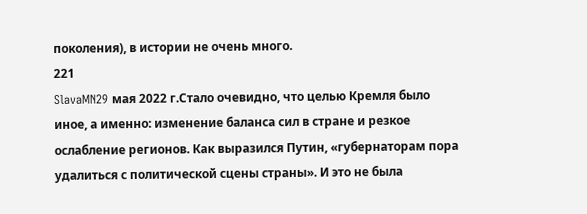поколения), в истории не очень много.
221
SlavaMN29 мая 2022 г.Стало очевидно, что целью Кремля было иное, а именно: изменение баланса сил в стране и резкое ослабление регионов. Как выразился Путин, «губернаторам пора удалиться с политической сцены страны». И это не была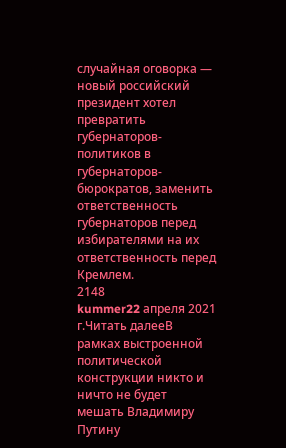случайная оговорка — новый российский президент хотел превратить губернаторов-политиков в губернаторов-бюрократов, заменить ответственность губернаторов перед избирателями на их ответственность перед Кремлем.
2148
kummer22 апреля 2021 г.Читать далееВ рамках выстроенной политической конструкции никто и ничто не будет мешать Владимиру Путину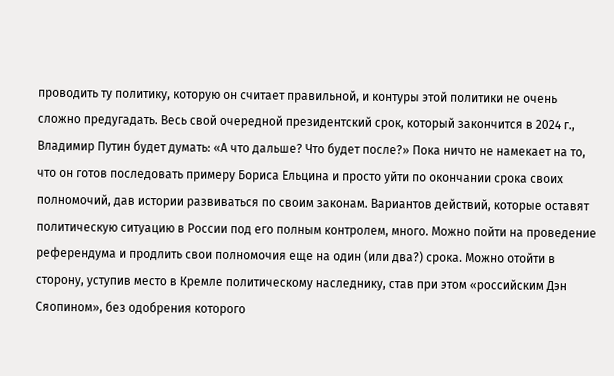проводить ту политику, которую он считает правильной, и контуры этой политики не очень сложно предугадать. Весь свой очередной президентский срок, который закончится в 2024 г., Владимир Путин будет думать: «А что дальше? Что будет после?» Пока ничто не намекает на то, что он готов последовать примеру Бориса Ельцина и просто уйти по окончании срока своих полномочий, дав истории развиваться по своим законам. Вариантов действий, которые оставят политическую ситуацию в России под его полным контролем, много. Можно пойти на проведение референдума и продлить свои полномочия еще на один (или два?) срока. Можно отойти в сторону, уступив место в Кремле политическому наследнику, став при этом «российским Дэн Сяопином», без одобрения которого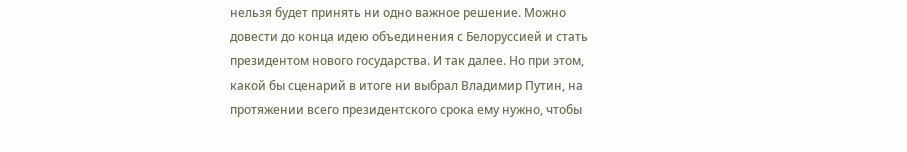нельзя будет принять ни одно важное решение. Можно довести до конца идею объединения с Белоруссией и стать президентом нового государства. И так далее. Но при этом, какой бы сценарий в итоге ни выбрал Владимир Путин, на протяжении всего президентского срока ему нужно, чтобы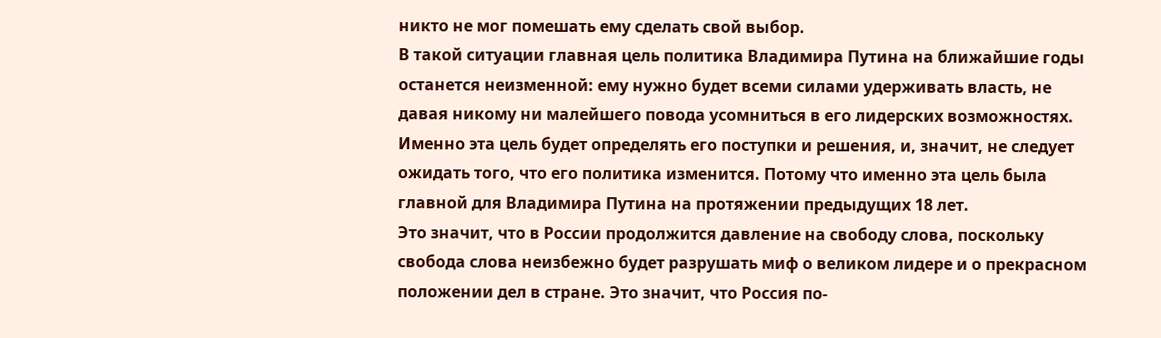никто не мог помешать ему сделать свой выбор.
В такой ситуации главная цель политика Владимира Путина на ближайшие годы останется неизменной: ему нужно будет всеми силами удерживать власть, не давая никому ни малейшего повода усомниться в его лидерских возможностях. Именно эта цель будет определять его поступки и решения, и, значит, не следует ожидать того, что его политика изменится. Потому что именно эта цель была главной для Владимира Путина на протяжении предыдущих 18 лет.
Это значит, что в России продолжится давление на свободу слова, поскольку свобода слова неизбежно будет разрушать миф о великом лидере и о прекрасном положении дел в стране. Это значит, что Россия по-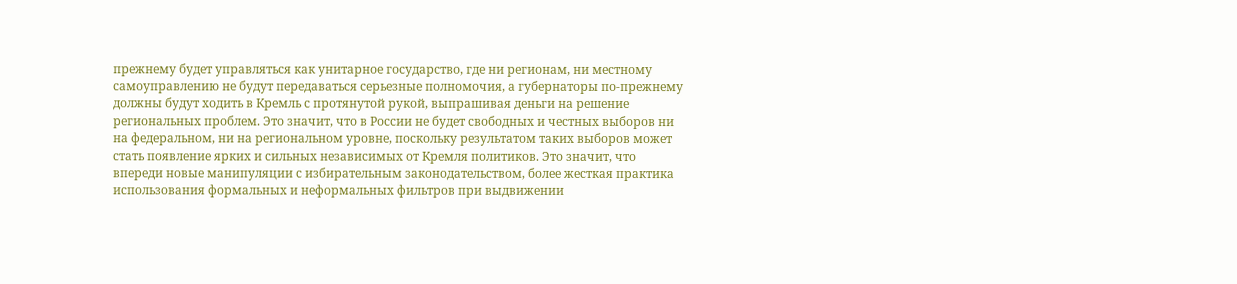прежнему будет управляться как унитарное государство, где ни регионам, ни местному самоуправлению не будут передаваться серьезные полномочия, а губернаторы по-прежнему должны будут ходить в Кремль с протянутой рукой, выпрашивая деньги на решение региональных проблем. Это значит, что в России не будет свободных и честных выборов ни на федеральном, ни на региональном уровне, поскольку результатом таких выборов может стать появление ярких и сильных независимых от Кремля политиков. Это значит, что впереди новые манипуляции с избирательным законодательством, более жесткая практика использования формальных и неформальных фильтров при выдвижении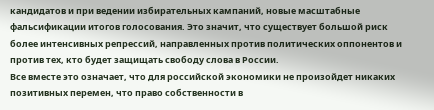кандидатов и при ведении избирательных кампаний, новые масштабные фальсификации итогов голосования. Это значит, что существует большой риск более интенсивных репрессий, направленных против политических оппонентов и против тех, кто будет защищать свободу слова в России.
Все вместе это означает, что для российской экономики не произойдет никаких позитивных перемен, что право собственности в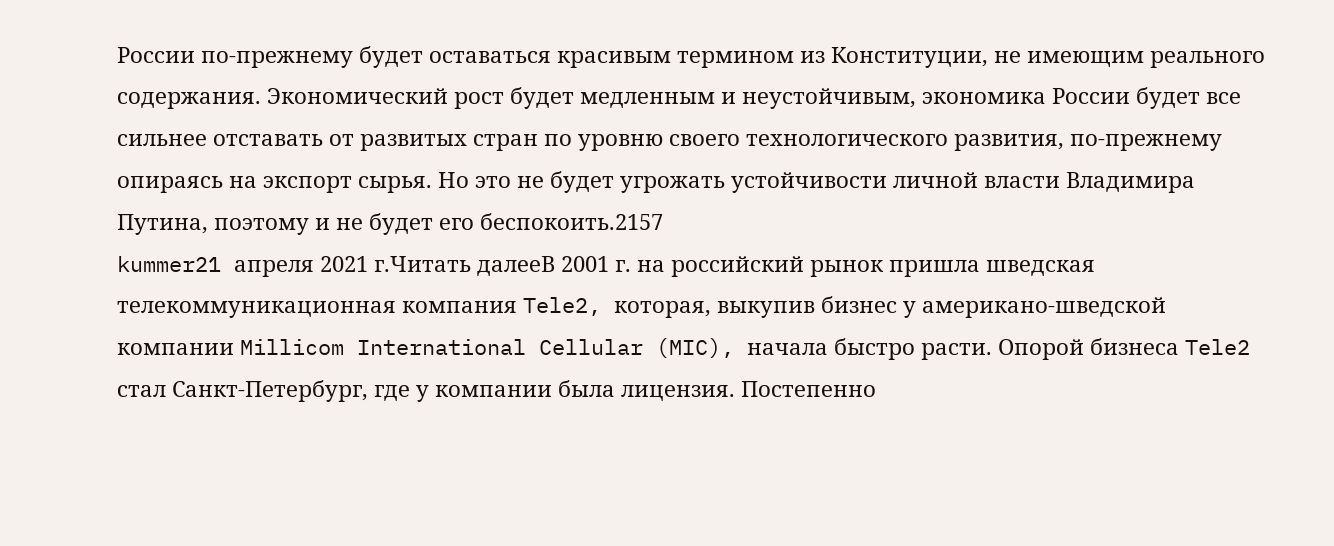России по-прежнему будет оставаться красивым термином из Конституции, не имеющим реального содержания. Экономический рост будет медленным и неустойчивым, экономика России будет все сильнее отставать от развитых стран по уровню своего технологического развития, по-прежнему опираясь на экспорт сырья. Но это не будет угрожать устойчивости личной власти Владимира Путина, поэтому и не будет его беспокоить.2157
kummer21 апреля 2021 г.Читать далееВ 2001 г. на российский рынок пришла шведская телекоммуникационная компания Tele2, которая, выкупив бизнес у американо-шведской компании Millicom International Cellular (MIC), начала быстро расти. Опорой бизнеса Tele2 стал Санкт-Петербург, где у компании была лицензия. Постепенно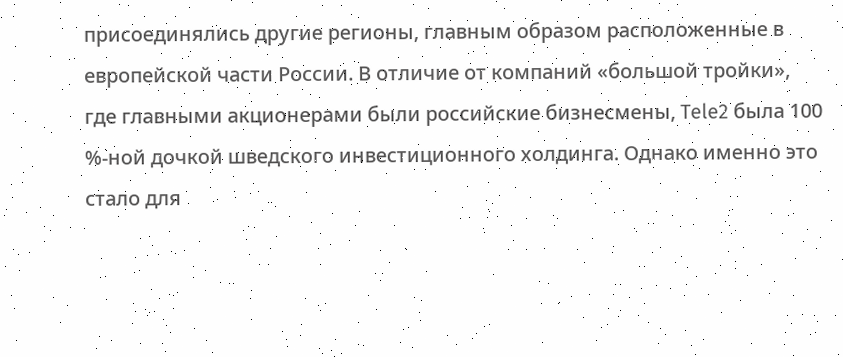присоединялись другие регионы, главным образом расположенные в европейской части России. В отличие от компаний «большой тройки», где главными акционерами были российские бизнесмены, Tele2 была 100 %-ной дочкой шведского инвестиционного холдинга. Однако именно это стало для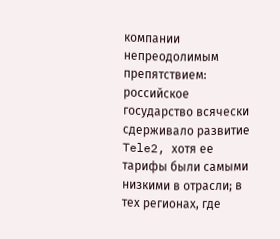компании непреодолимым препятствием: российское государство всячески сдерживало развитие Tele2, хотя ее тарифы были самыми низкими в отрасли; в тех регионах, где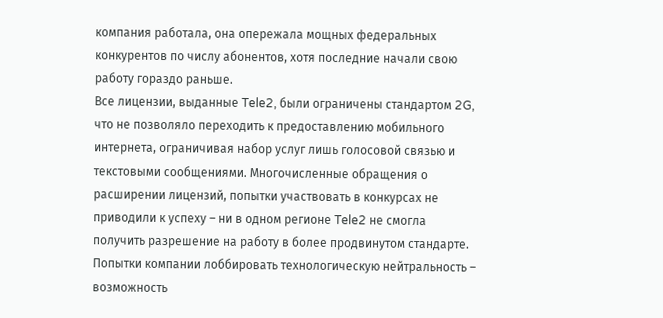компания работала, она опережала мощных федеральных конкурентов по числу абонентов, хотя последние начали свою работу гораздо раньше.
Все лицензии, выданные Tele2, были ограничены стандартом 2G, что не позволяло переходить к предоставлению мобильного интернета, ограничивая набор услуг лишь голосовой связью и текстовыми сообщениями. Многочисленные обращения о расширении лицензий, попытки участвовать в конкурсах не приводили к успеху – ни в одном регионе Tele2 не смогла получить разрешение на работу в более продвинутом стандарте. Попытки компании лоббировать технологическую нейтральность – возможность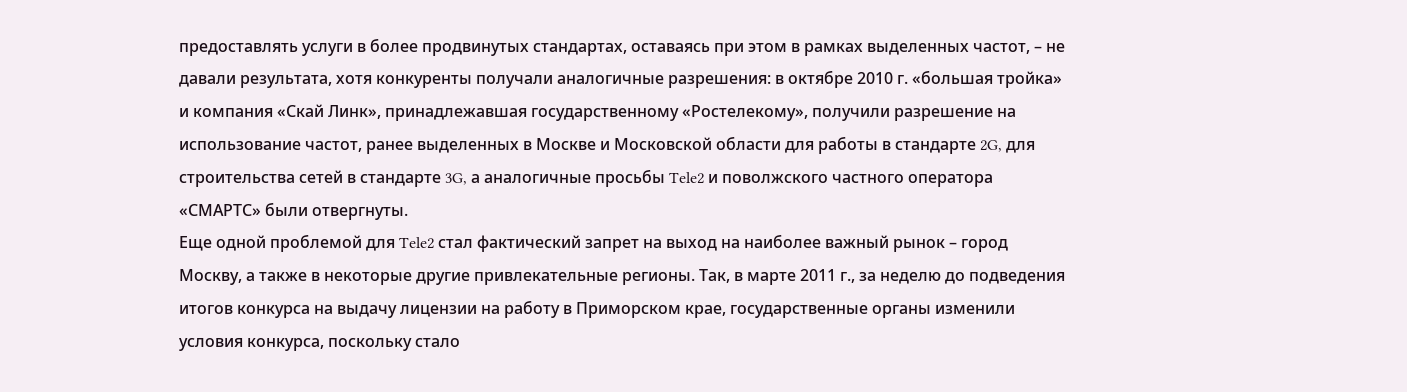предоставлять услуги в более продвинутых стандартах, оставаясь при этом в рамках выделенных частот, – не давали результата, хотя конкуренты получали аналогичные разрешения: в октябре 2010 г. «большая тройка» и компания «Скай Линк», принадлежавшая государственному «Ростелекому», получили разрешение на использование частот, ранее выделенных в Москве и Московской области для работы в стандарте 2G, для строительства сетей в стандарте 3G, а аналогичные просьбы Tele2 и поволжского частного оператора «СМАРТС» были отвергнуты.
Еще одной проблемой для Tele2 стал фактический запрет на выход на наиболее важный рынок – город Москву, а также в некоторые другие привлекательные регионы. Так, в марте 2011 г., за неделю до подведения итогов конкурса на выдачу лицензии на работу в Приморском крае, государственные органы изменили условия конкурса, поскольку стало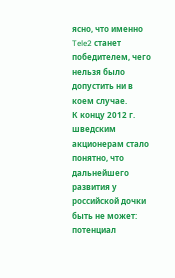ясно, что именно Tele2 станет победителем, чего нельзя было допустить ни в коем случае.
К концу 2012 г. шведским акционерам стало понятно, что дальнейшего развития у российской дочки быть не может: потенциал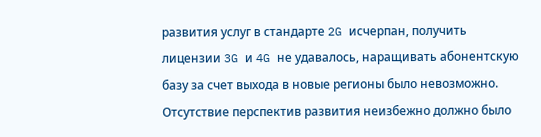развития услуг в стандарте 2G исчерпан, получить лицензии 3G и 4G не удавалось, наращивать абонентскую базу за счет выхода в новые регионы было невозможно. Отсутствие перспектив развития неизбежно должно было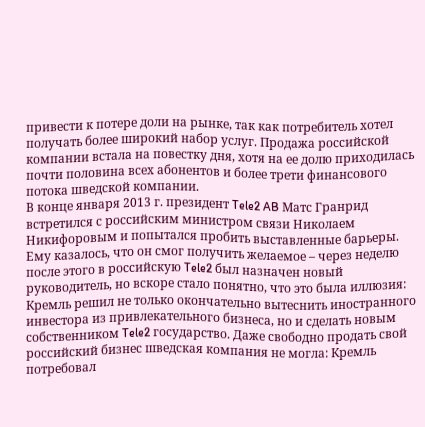привести к потере доли на рынке, так как потребитель хотел получать более широкий набор услуг. Продажа российской компании встала на повестку дня, хотя на ее долю приходилась почти половина всех абонентов и более трети финансового потока шведской компании.
В конце января 2013 г. президент Tele2 AB Матс Гранрид встретился с российским министром связи Николаем Никифоровым и попытался пробить выставленные барьеры. Ему казалось, что он смог получить желаемое – через неделю после этого в российскую Tele2 был назначен новый руководитель, но вскоре стало понятно, что это была иллюзия: Кремль решил не только окончательно вытеснить иностранного инвестора из привлекательного бизнеса, но и сделать новым собственником Tele2 государство. Даже свободно продать свой российский бизнес шведская компания не могла: Кремль потребовал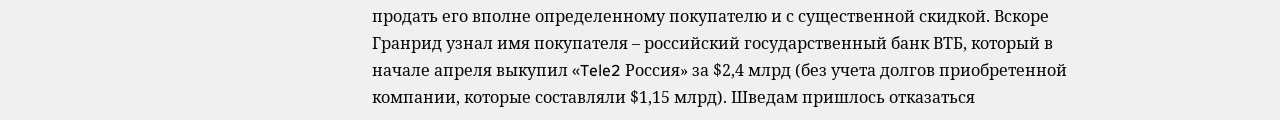продать его вполне определенному покупателю и с существенной скидкой. Вскоре Гранрид узнал имя покупателя – российский государственный банк ВТБ, который в начале апреля выкупил «Tele2 Россия» за $2,4 млрд (без учета долгов приобретенной компании, которые составляли $1,15 млрд). Шведам пришлось отказаться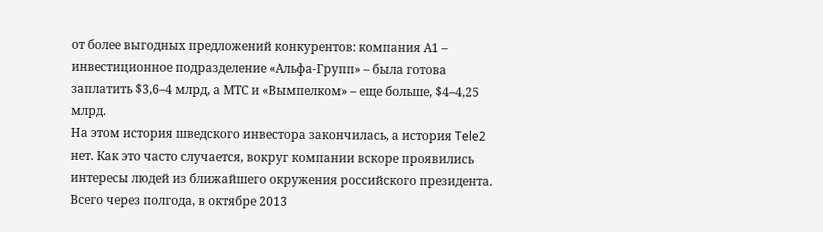от более выгодных предложений конкурентов: компания А1 – инвестиционное подразделение «Альфа-Групп» – была готова заплатить $3,6–4 млрд, а МТС и «Вымпелком» – еще больше, $4–4,25 млрд.
На этом история шведского инвестора закончилась, а история Tele2 нет. Как это часто случается, вокруг компании вскоре проявились интересы людей из ближайшего окружения российского президента. Всего через полгода, в октябре 2013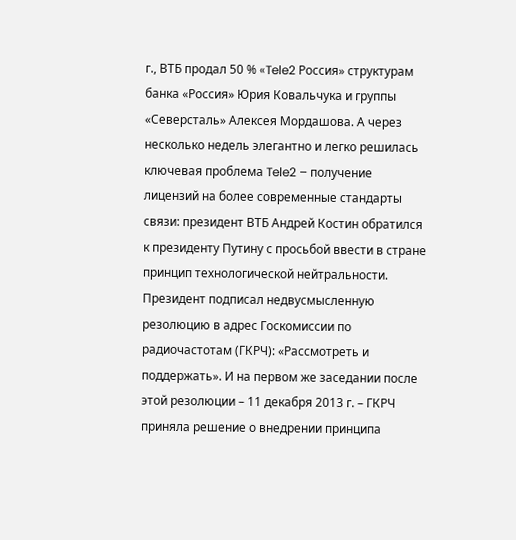г., ВТБ продал 50 % «Tele2 Россия» структурам банка «Россия» Юрия Ковальчука и группы «Северсталь» Алексея Мордашова. А через несколько недель элегантно и легко решилась ключевая проблема Tele2 – получение лицензий на более современные стандарты связи: президент ВТБ Андрей Костин обратился к президенту Путину с просьбой ввести в стране принцип технологической нейтральности. Президент подписал недвусмысленную резолюцию в адрес Госкомиссии по радиочастотам (ГКРЧ): «Рассмотреть и поддержать». И на первом же заседании после этой резолюции – 11 декабря 2013 г. – ГКРЧ приняла решение о внедрении принципа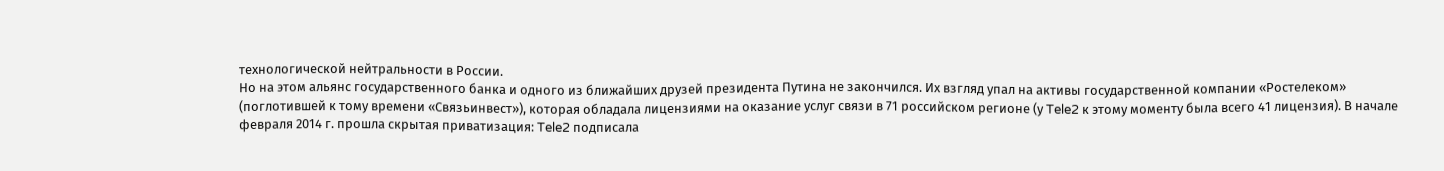технологической нейтральности в России.
Но на этом альянс государственного банка и одного из ближайших друзей президента Путина не закончился. Их взгляд упал на активы государственной компании «Ростелеком» (поглотившей к тому времени «Связьинвест»), которая обладала лицензиями на оказание услуг связи в 71 российском регионе (у Tele2 к этому моменту была всего 41 лицензия). В начале февраля 2014 г. прошла скрытая приватизация: Tele2 подписала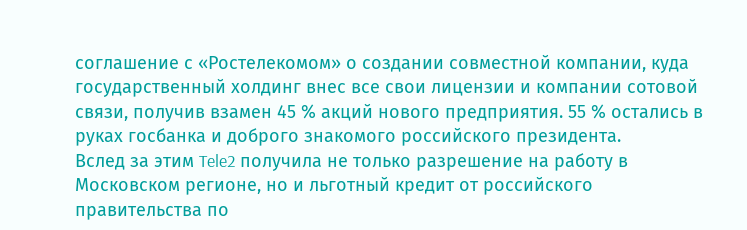соглашение с «Ростелекомом» о создании совместной компании, куда государственный холдинг внес все свои лицензии и компании сотовой связи, получив взамен 45 % акций нового предприятия. 55 % остались в руках госбанка и доброго знакомого российского президента.
Вслед за этим Tele2 получила не только разрешение на работу в Московском регионе, но и льготный кредит от российского правительства по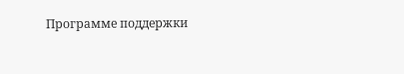Программе поддержки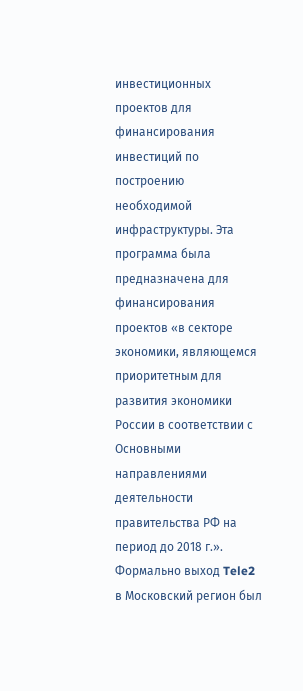инвестиционных проектов для финансирования инвестиций по построению необходимой инфраструктуры. Эта программа была предназначена для финансирования проектов «в секторе экономики, являющемся приоритетным для развития экономики России в соответствии с Основными направлениями деятельности правительства РФ на период до 2018 г.». Формально выход Tele2 в Московский регион был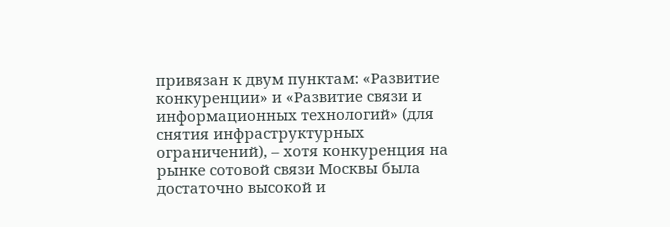привязан к двум пунктам: «Развитие конкуренции» и «Развитие связи и информационных технологий» (для снятия инфраструктурных ограничений), – хотя конкуренция на рынке сотовой связи Москвы была достаточно высокой и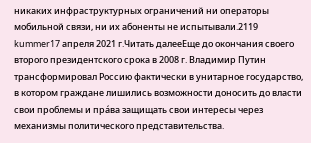никаких инфраструктурных ограничений ни операторы мобильной связи, ни их абоненты не испытывали.2119
kummer17 апреля 2021 г.Читать далееЕще до окончания своего второго президентского срока в 2008 г. Владимир Путин трансформировал Россию фактически в унитарное государство, в котором граждане лишились возможности доносить до власти свои проблемы и прáва защищать свои интересы через механизмы политического представительства.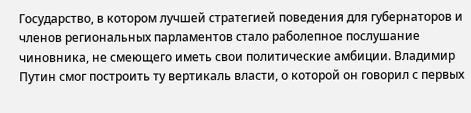Государство, в котором лучшей стратегией поведения для губернаторов и членов региональных парламентов стало раболепное послушание чиновника, не смеющего иметь свои политические амбиции. Владимир Путин смог построить ту вертикаль власти, о которой он говорил с первых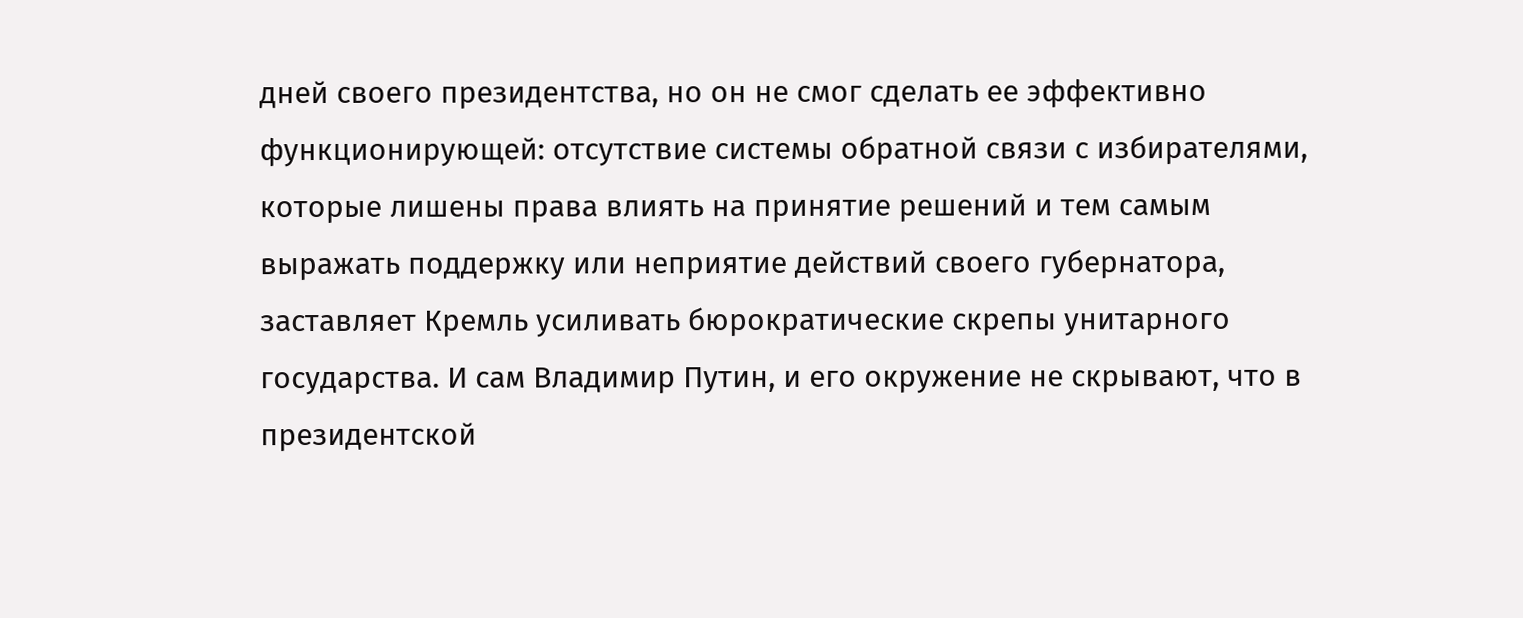дней своего президентства, но он не смог сделать ее эффективно функционирующей: отсутствие системы обратной связи с избирателями, которые лишены права влиять на принятие решений и тем самым выражать поддержку или неприятие действий своего губернатора, заставляет Кремль усиливать бюрократические скрепы унитарного государства. И сам Владимир Путин, и его окружение не скрывают, что в президентской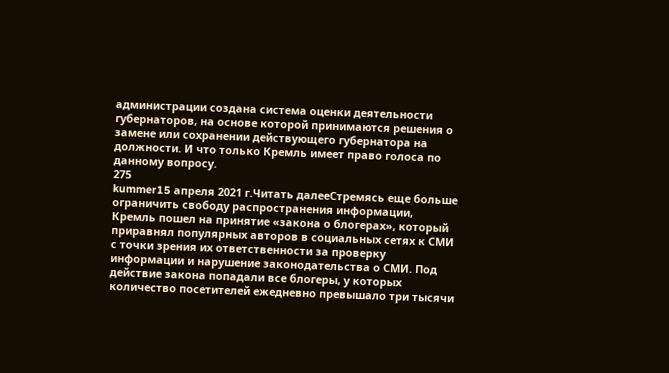администрации создана система оценки деятельности губернаторов, на основе которой принимаются решения о замене или сохранении действующего губернатора на должности. И что только Кремль имеет право голоса по данному вопросу.
275
kummer15 апреля 2021 г.Читать далееСтремясь еще больше ограничить свободу распространения информации, Кремль пошел на принятие «закона о блогерах», который приравнял популярных авторов в социальных сетях к СМИ с точки зрения их ответственности за проверку информации и нарушение законодательства о СМИ. Под действие закона попадали все блогеры, у которых количество посетителей ежедневно превышало три тысячи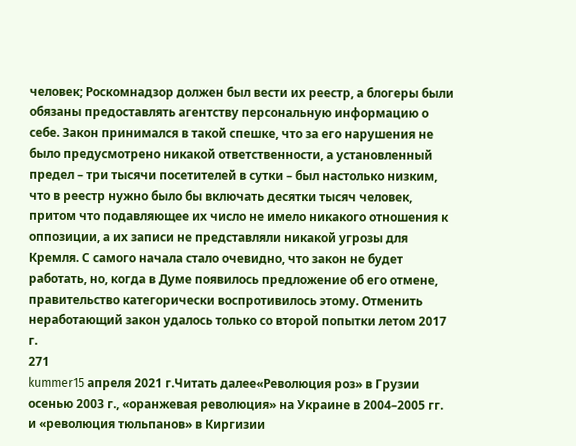человек; Роскомнадзор должен был вести их реестр, а блогеры были обязаны предоставлять агентству персональную информацию о себе. Закон принимался в такой спешке, что за его нарушения не было предусмотрено никакой ответственности, а установленный предел – три тысячи посетителей в сутки – был настолько низким, что в реестр нужно было бы включать десятки тысяч человек, притом что подавляющее их число не имело никакого отношения к оппозиции, а их записи не представляли никакой угрозы для Кремля. С самого начала стало очевидно, что закон не будет работать, но, когда в Думе появилось предложение об его отмене, правительство категорически воспротивилось этому. Отменить неработающий закон удалось только со второй попытки летом 2017 г.
271
kummer15 апреля 2021 г.Читать далее«Революция роз» в Грузии осенью 2003 г., «оранжевая революция» на Украине в 2004–2005 гг. и «революция тюльпанов» в Киргизии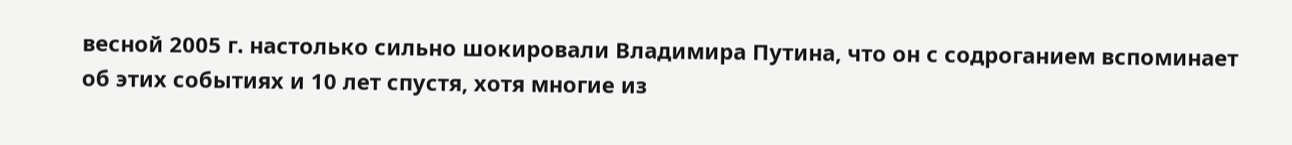весной 2005 г. настолько сильно шокировали Владимира Путина, что он с содроганием вспоминает об этих событиях и 10 лет спустя, хотя многие из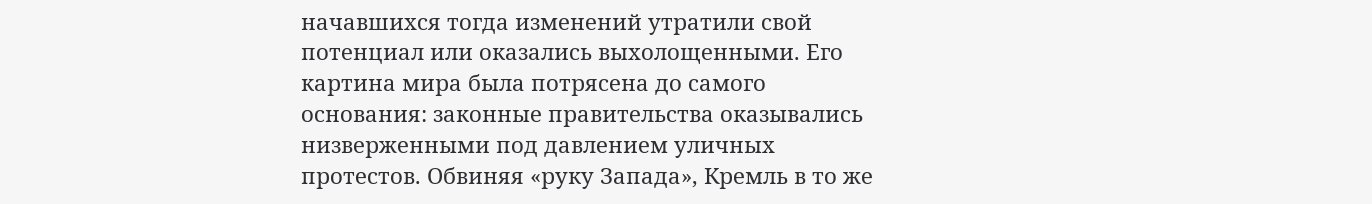начавшихся тогда изменений утратили свой потенциал или оказались выхолощенными. Его картина мира была потрясена до самого основания: законные правительства оказывались низверженными под давлением уличных протестов. Обвиняя «руку Запада», Кремль в то же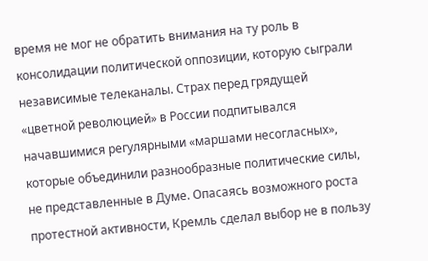время не мог не обратить внимания на ту роль в консолидации политической оппозиции, которую сыграли независимые телеканалы. Страх перед грядущей «цветной революцией» в России подпитывался начавшимися регулярными «маршами несогласных», которые объединили разнообразные политические силы, не представленные в Думе. Опасаясь возможного роста протестной активности, Кремль сделал выбор не в пользу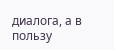диалога, а в пользу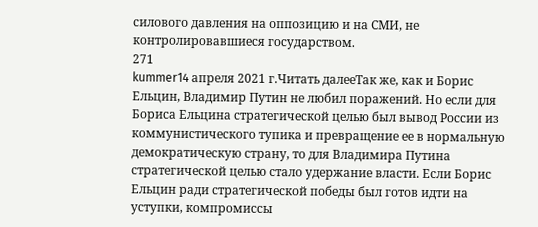силового давления на оппозицию и на СМИ, не контролировавшиеся государством.
271
kummer14 апреля 2021 г.Читать далееТак же, как и Борис Ельцин, Владимир Путин не любил поражений. Но если для Бориса Ельцина стратегической целью был вывод России из коммунистического тупика и превращение ее в нормальную демократическую страну, то для Владимира Путина стратегической целью стало удержание власти. Если Борис Ельцин ради стратегической победы был готов идти на уступки, компромиссы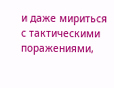и даже мириться с тактическими поражениями,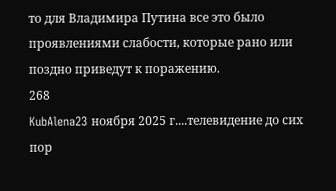то для Владимира Путина все это было проявлениями слабости, которые рано или поздно приведут к поражению.
268
KubAlena23 ноября 2025 г....телевидение до сих пор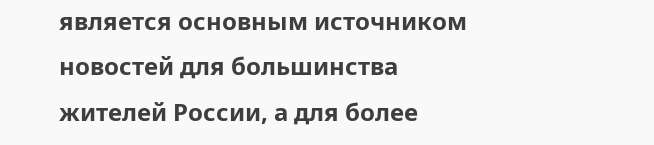является основным источником новостей для большинства жителей России, а для более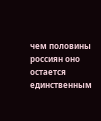чем половины россиян оно остается единственным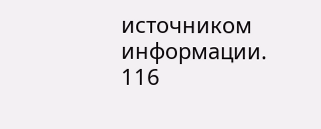источником информации.
116